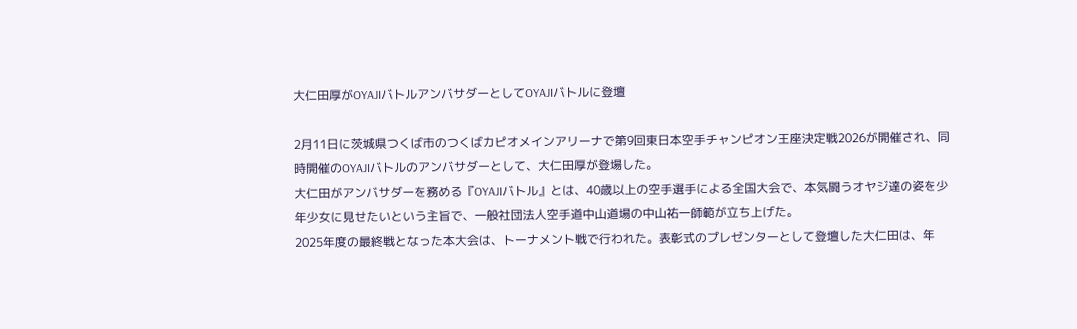大仁田厚がOYAJIバトルアンバサダーとしてOYAJIバトルに登壇

2月11日に茨城県つくば市のつくばカピオメインアリーナで第9回東日本空手チャンピオン王座決定戦2026が開催され、同時開催のOYAJIバトルのアンバサダーとして、大仁田厚が登場した。
大仁田がアンバサダーを務める『OYAJIバトル』とは、40歳以上の空手選手による全国大会で、本気闘うオヤジ達の姿を少年少女に見せたいという主旨で、一般社団法人空手道中山道場の中山祐一師範が立ち上げた。
2025年度の最終戦となった本大会は、トーナメント戦で行われた。表彰式のプレゼンターとして登壇した大仁田は、年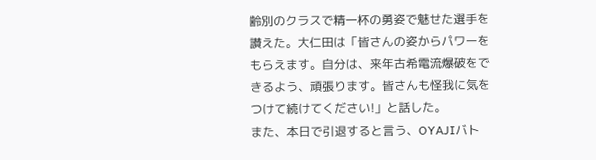齢別のクラスで精一杯の勇姿で魅せた選手を讃えた。大仁田は「皆さんの姿からパワーをもらえます。自分は、来年古希電流爆破をできるよう、頑張ります。皆さんも怪我に気をつけて続けてください!」と話した。
また、本日で引退すると言う、OYAJIバト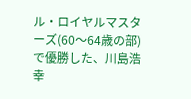ル・ロイヤルマスターズ(60〜64歳の部)で優勝した、川島浩幸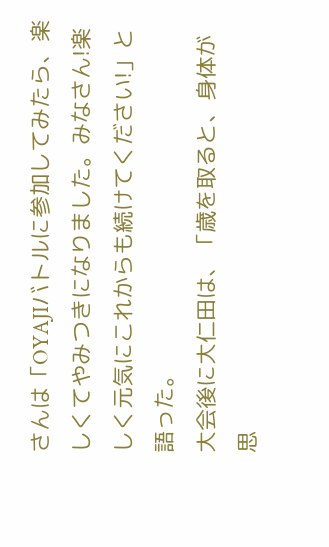さんは「OYAJIバトルに参加してみたら、楽しくてやみつきになりました。みなさん!楽しく元気にこれからも続けてください!」と語った。
大会後に大仁田は、「歳を取ると、身体が思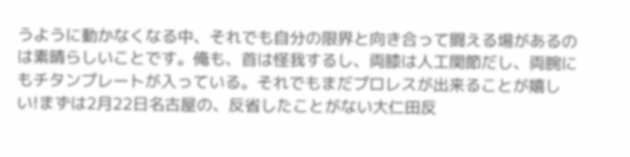うように動かなくなる中、それでも自分の限界と向き合って闘える場があるのは素晴らしいことです。俺も、首は怪我するし、両膝は人工関節だし、両腕にもチタンプレートが入っている。それでもまだプロレスが出来ることが嬉しい!まずは2月22日名古屋の、反省したことがない大仁田反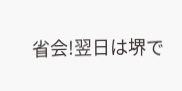省会!翌日は堺で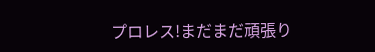プロレス!まだまだ頑張り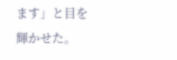ます」と目を輝かせた。